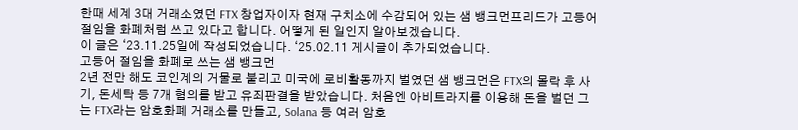한때 세계 3대 거래소였던 FTX 창업자이자 현재 구치소에 수감되어 있는 샘 뱅크먼프리드가 고등어 절임을 화폐처럼 쓰고 있다고 합니다. 어떻게 된 일인지 알아보겠습니다.
이 글은 ‘23.11.25일에 작성되었습니다. ‘25.02.11 게시글이 추가되었습니다.
고등어 절임을 화폐로 쓰는 샘 뱅크먼
2년 전만 해도 코인계의 거물로 불리고 미국에 로비활동까지 벌였던 샘 뱅크먼은 FTX의 몰락 후 사기, 돈세탁 등 7개 혐의를 받고 유죄판결을 받았습니다. 처음엔 아비트라지를 이용해 돈을 벌던 그는 FTX라는 암호화폐 거래소를 만들고, Solana 등 여러 암호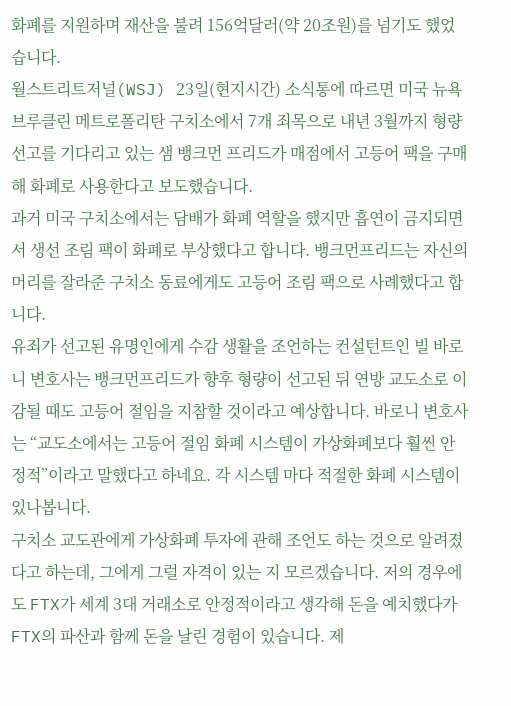화폐를 지원하며 재산을 불려 156억달러(약 20조원)를 넘기도 했었습니다.
월스트리트저널(WSJ) 23일(현지시간) 소식통에 따르면 미국 뉴욕 브루클린 메트로폴리탄 구치소에서 7개 죄목으로 내년 3월까지 형량 선고를 기다리고 있는 샘 뱅크먼 프리드가 매점에서 고등어 팩을 구매해 화폐로 사용한다고 보도했습니다.
과거 미국 구치소에서는 담배가 화폐 역할을 했지만 흡연이 금지되면서 생선 조림 팩이 화폐로 부상했다고 합니다. 뱅크먼프리드는 자신의 머리를 잘라준 구치소 동료에게도 고등어 조림 팩으로 사례했다고 합니다.
유죄가 선고된 유명인에게 수감 생활을 조언하는 컨설턴트인 빌 바로니 변호사는 뱅크먼프리드가 향후 형량이 선고된 뒤 연방 교도소로 이감될 때도 고등어 절임을 지참할 것이라고 예상합니다. 바로니 변호사는 “교도소에서는 고등어 절임 화폐 시스템이 가상화폐보다 훨씬 안정적”이라고 말했다고 하네요. 각 시스템 마다 적절한 화폐 시스템이 있나봅니다.
구치소 교도관에게 가상화폐 투자에 관해 조언도 하는 것으로 알려졌다고 하는데, 그에게 그럴 자격이 있는 지 모르겠습니다. 저의 경우에도 FTX가 세계 3대 거래소로 안정적이라고 생각해 돈을 예치했다가 FTX의 파산과 함께 돈을 날린 경험이 있습니다. 제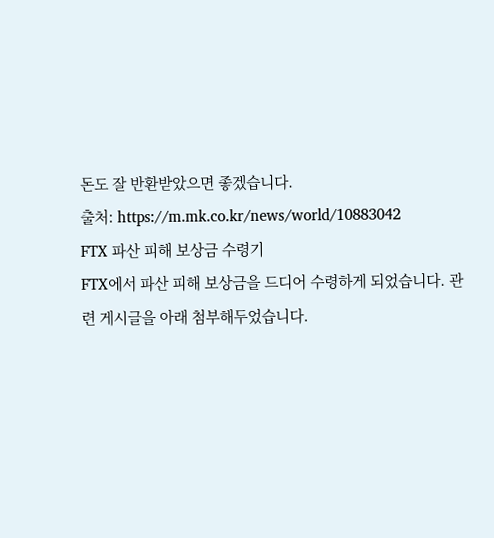돈도 잘 반환받았으면 좋겠습니다.
출처: https://m.mk.co.kr/news/world/10883042
FTX 파산 피해 보상금 수령기
FTX에서 파산 피해 보상금을 드디어 수령하게 되었습니다. 관련 게시글을 아래 첨부해두었습니다.